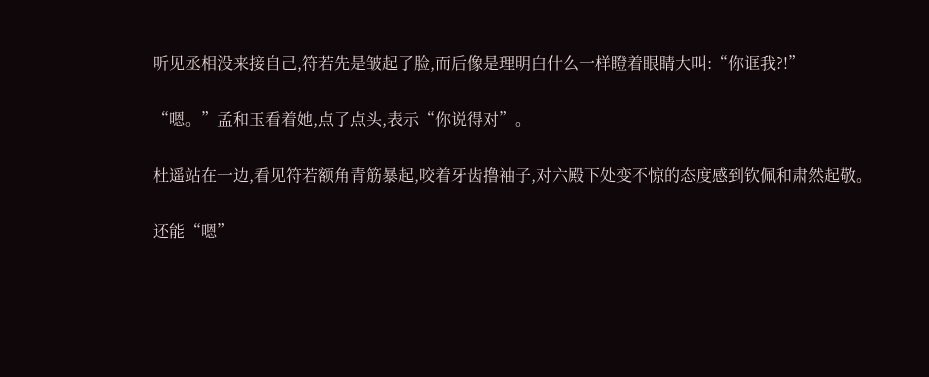听见丞相没来接自己,符若先是皱起了脸,而后像是理明白什么一样瞪着眼睛大叫:“你诓我?!”

“嗯。”孟和玉看着她,点了点头,表示“你说得对”。

杜遥站在一边,看见符若额角青筋暴起,咬着牙齿撸袖子,对六殿下处变不惊的态度感到钦佩和肃然起敬。

还能“嗯”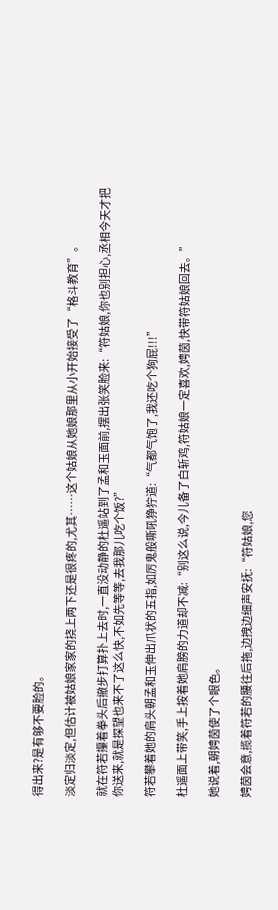得出来?是有够不要脸的。

淡定归淡定,但估计被姑娘家家的挠上两下还是很疼的,尤其……这个姑娘从她娘那里从小开始接受了“格斗教育”。

就在符若攥着拳头后撤步打算扑上去时,一直没动静的杜遥站到了孟和玉面前,摆出张笑脸来:“符姑娘,你也别担心,丞相今天才把你送来,就是探望也来不了这么快,不如先等等,去我那儿吃个饭?”

符若攀着她的肩头朝孟和玉伸出爪状的五指,如厉鬼般嘶吼狰狞道:“气都气饱了,我还吃个狗屁!!!”

杜遥面上带笑,手上按着她肩膀的力道却不减:“别这么说,今儿备了白斩鸡,符姑娘一定喜欢,娉茵,快带符姑娘回去。”

她说着,朝娉茵使了个眼色。

娉茵会意,揽着符若的腰往后拖,边拽边细声安抚:“符姑娘,您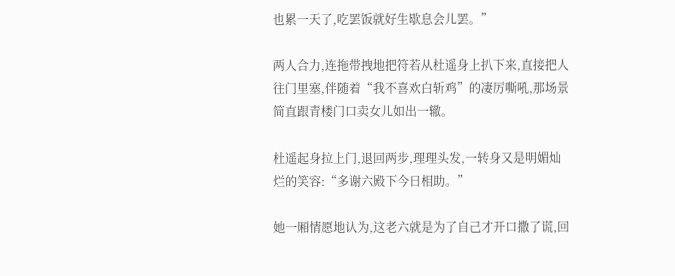也累一天了,吃罢饭就好生歇息会儿罢。”

两人合力,连拖带拽地把符若从杜遥身上扒下来,直接把人往门里塞,伴随着“我不喜欢白斩鸡”的凄厉嘶吼,那场景简直跟青楼门口卖女儿如出一辙。

杜遥起身拉上门,退回两步,理理头发,一转身又是明媚灿烂的笑容:“多谢六殿下今日相助。”

她一厢情愿地认为,这老六就是为了自己才开口撒了谎,回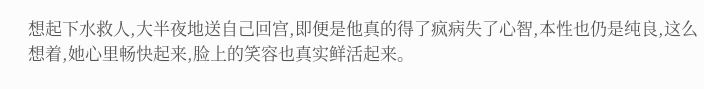想起下水救人,大半夜地送自己回宫,即便是他真的得了疯病失了心智,本性也仍是纯良,这么想着,她心里畅快起来,脸上的笑容也真实鲜活起来。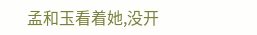孟和玉看着她,没开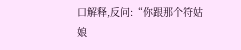口解释,反问:“你跟那个符姑娘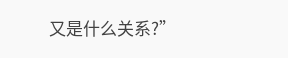又是什么关系?”